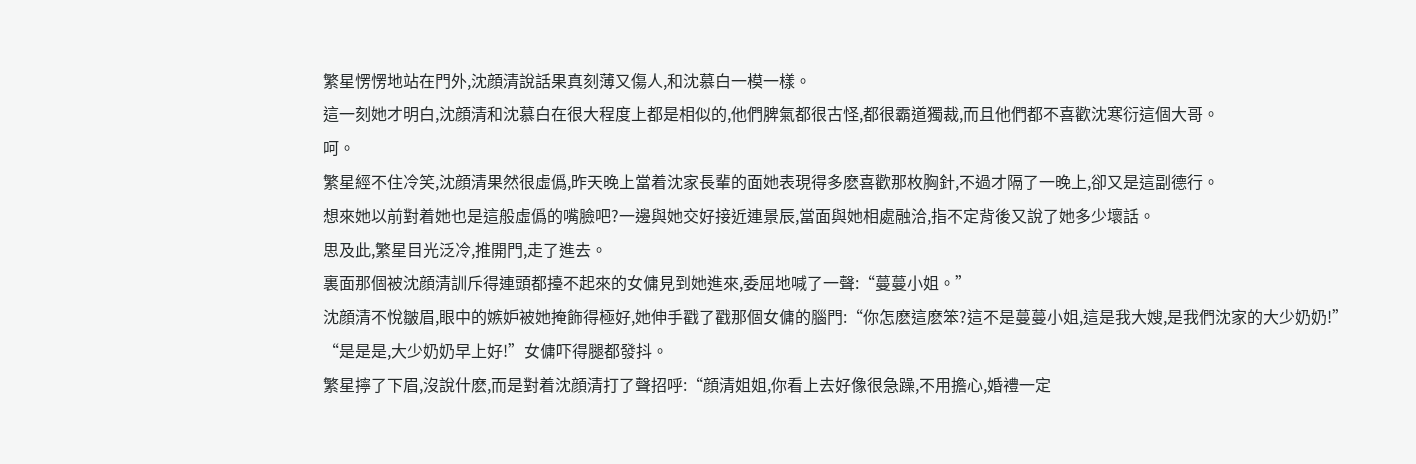繁星愣愣地站在門外,沈顔清說話果真刻薄又傷人,和沈慕白一模一樣。
這一刻她才明白,沈顔清和沈慕白在很大程度上都是相似的,他們脾氣都很古怪,都很霸道獨裁,而且他們都不喜歡沈寒衍這個大哥。
呵。
繁星經不住冷笑,沈顔清果然很虛僞,昨天晚上當着沈家長輩的面她表現得多麽喜歡那枚胸針,不過才隔了一晚上,卻又是這副德行。
想來她以前對着她也是這般虛僞的嘴臉吧?一邊與她交好接近連景辰,當面與她相處融洽,指不定背後又說了她多少壞話。
思及此,繁星目光泛冷,推開門,走了進去。
裏面那個被沈顔清訓斥得連頭都擡不起來的女傭見到她進來,委屈地喊了一聲:“蔓蔓小姐。”
沈顔清不悅皺眉,眼中的嫉妒被她掩飾得極好,她伸手戳了戳那個女傭的腦門:“你怎麽這麽笨?這不是蔓蔓小姐,這是我大嫂,是我們沈家的大少奶奶!”
“是是是,大少奶奶早上好!”女傭吓得腿都發抖。
繁星擰了下眉,沒說什麽,而是對着沈顔清打了聲招呼:“顔清姐姐,你看上去好像很急躁,不用擔心,婚禮一定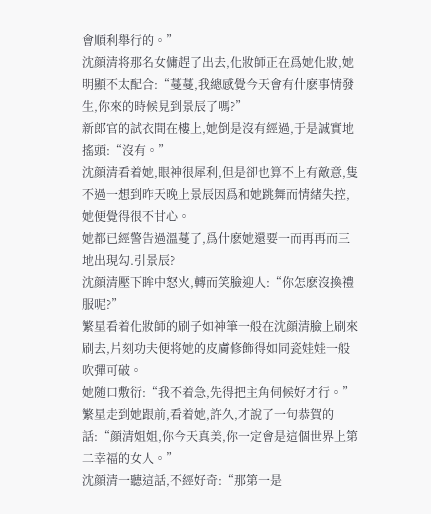會順利舉行的。”
沈顔清将那名女傭趕了出去,化妝師正在爲她化妝,她明顯不太配合:“蔓蔓,我總感覺今天會有什麽事情發生,你來的時候見到景辰了嗎?”
新郎官的試衣間在樓上,她倒是沒有經過,于是誠實地搖頭:“沒有。”
沈顔清看着她,眼神很犀利,但是卻也算不上有敵意,隻不過一想到昨天晚上景辰因爲和她跳舞而情緒失控,她便覺得很不甘心。
她都已經警告過溫蔓了,爲什麽她還要一而再再而三地出現勾.引景辰?
沈顔清壓下眸中怒火,轉而笑臉迎人:“你怎麽沒換禮服呢?”
繁星看着化妝師的刷子如神筆一般在沈顔清臉上刷來刷去,片刻功夫便将她的皮膚修飾得如同瓷娃娃一般吹彈可破。
她随口敷衍:“我不着急,先得把主角伺候好才行。”
繁星走到她跟前,看着她,許久,才說了一句恭賀的話:“顔清姐姐,你今天真美,你一定會是這個世界上第二幸福的女人。”
沈顔清一聽這話,不經好奇:“那第一是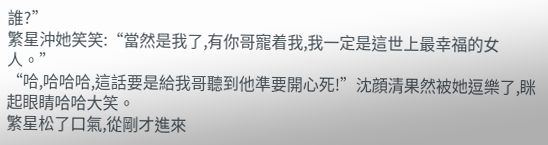誰?”
繁星沖她笑笑:“當然是我了,有你哥寵着我,我一定是這世上最幸福的女人。”
“哈,哈哈哈,這話要是給我哥聽到他準要開心死!”沈顔清果然被她逗樂了,眯起眼睛哈哈大笑。
繁星松了口氣,從剛才進來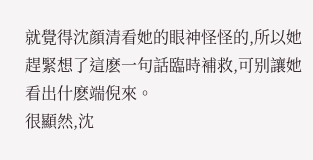就覺得沈顔清看她的眼神怪怪的,所以她趕緊想了這麽一句話臨時補救,可别讓她看出什麽端倪來。
很顯然,沈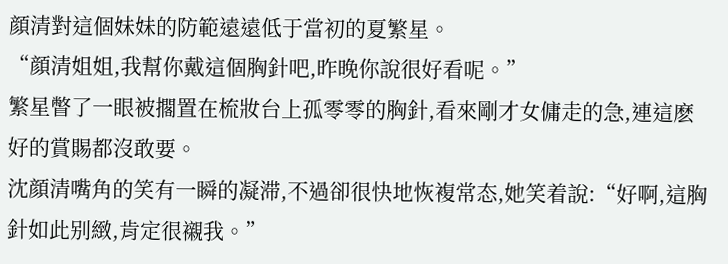顔清對這個妹妹的防範遠遠低于當初的夏繁星。
“顔清姐姐,我幫你戴這個胸針吧,昨晚你說很好看呢。”
繁星瞥了一眼被擱置在梳妝台上孤零零的胸針,看來剛才女傭走的急,連這麽好的賞賜都沒敢要。
沈顔清嘴角的笑有一瞬的凝滞,不過卻很快地恢複常态,她笑着說:“好啊,這胸針如此别緻,肯定很襯我。”